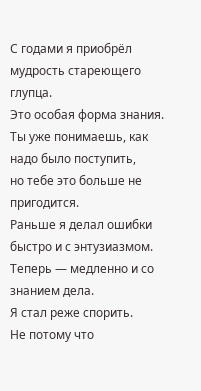С годами я приобрёл мудрость стареющего глупца.
Это особая форма знания. Ты уже понимаешь, как надо было поступить,
но тебе это больше не пригодится.
Раньше я делал ошибки быстро и с энтузиазмом.
Теперь — медленно и со знанием дела.
Я стал реже спорить.
Не потому что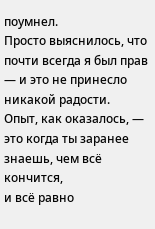поумнел.
Просто выяснилось, что почти всегда я был прав — и это не принесло никакой радости.
Опыт, как оказалось, — это когда ты заранее знаешь, чем всё кончится,
и всё равно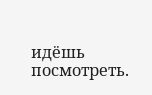идёшь посмотреть.